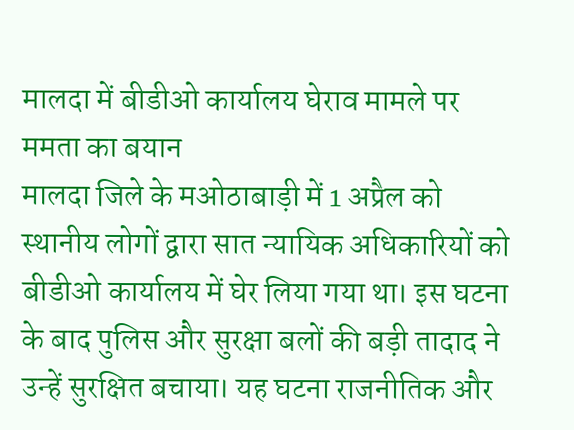मालदा में बीडीओ कार्यालय घेराव मामले पर ममता का बयान
मालदा जिले के मओठाबाड़ी में 1 अप्रैल को स्थानीय लोगों द्वारा सात न्यायिक अधिकारियों को बीडीओ कार्यालय में घेर लिया गया था। इस घटना के बाद पुलिस और सुरक्षा बलों की बड़ी तादाद ने उन्हें सुरक्षित बचाया। यह घटना राजनीतिक और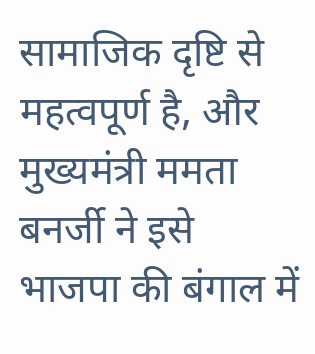सामाजिक दृष्टि से महत्वपूर्ण है, और मुख्यमंत्री ममता बनर्जी ने इसे भाजपा की बंगाल में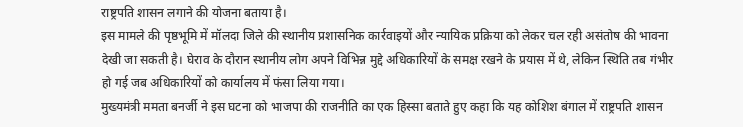राष्ट्रपति शासन लगाने की योजना बताया है।
इस मामले की पृष्ठभूमि में मॉलदा जिले की स्थानीय प्रशासनिक कार्रवाइयों और न्यायिक प्रक्रिया को लेकर चल रही असंतोष की भावना देखी जा सकती है। घेराव के दौरान स्थानीय लोग अपने विभिन्न मुद्दे अधिकारियों के समक्ष रखने के प्रयास में थे, लेकिन स्थिति तब गंभीर हो गई जब अधिकारियों को कार्यालय में फंसा लिया गया।
मुख्यमंत्री ममता बनर्जी ने इस घटना को भाजपा की राजनीति का एक हिस्सा बताते हुए कहा कि यह कोशिश बंगाल में राष्ट्रपति शासन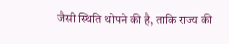जैसी स्थिति थोपने की है, ताकि राज्य की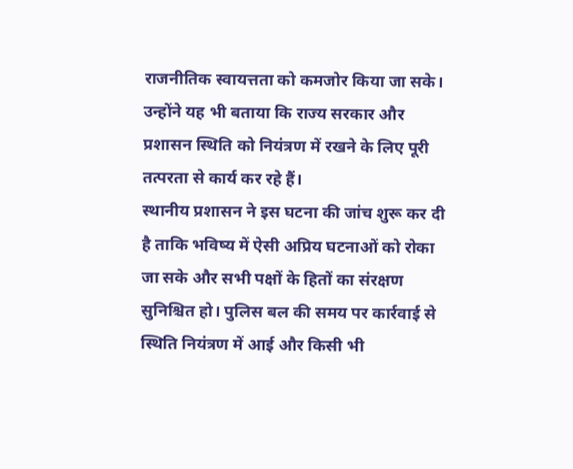राजनीतिक स्वायत्तता को कमजोर किया जा सके। उन्होंने यह भी बताया कि राज्य सरकार और प्रशासन स्थिति को नियंत्रण में रखने के लिए पूरी तत्परता से कार्य कर रहे हैं।
स्थानीय प्रशासन ने इस घटना की जांच शुरू कर दी है ताकि भविष्य में ऐसी अप्रिय घटनाओं को रोका जा सके और सभी पक्षों के हितों का संरक्षण सुनिश्चित हो। पुलिस बल की समय पर कार्रवाई से स्थिति नियंत्रण में आई और किसी भी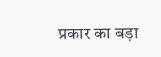प्रकार का बड़ा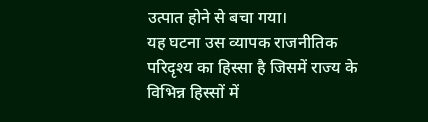उत्पात होने से बचा गया।
यह घटना उस व्यापक राजनीतिक परिदृश्य का हिस्सा है जिसमें राज्य के विभिन्न हिस्सों में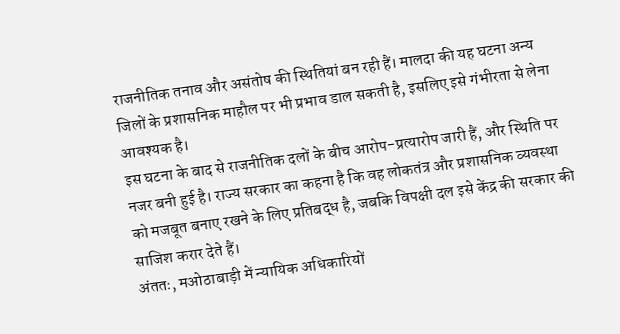राजनीतिक तनाव और असंतोष की स्थितियां बन रही हैं। मालदा की यह घटना अन्य जिलों के प्रशासनिक माहौल पर भी प्रभाव डाल सकती है, इसलिए इसे गंभीरता से लेना आवश्यक है।
इस घटना के बाद से राजनीतिक दलों के बीच आरोप-प्रत्यारोप जारी हैं, और स्थिति पर नजर बनी हुई है। राज्य सरकार का कहना है कि वह लोकतंत्र और प्रशासनिक व्यवस्था को मजबूत बनाए रखने के लिए प्रतिबद्ध है, जबकि विपक्षी दल इसे केंद्र की सरकार की साजिश करार देते हैं।
अंततः, मओठाबाड़ी में न्यायिक अधिकारियों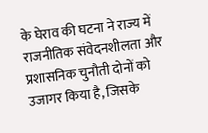के घेराव की घटना ने राज्य में राजनीतिक संवेदनशीलता और प्रशासनिक चुनौती दोनों को उजागर किया है, जिसके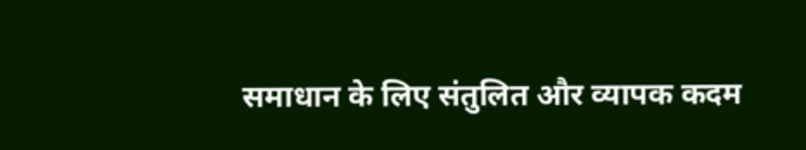समाधान के लिए संतुलित और व्यापक कदम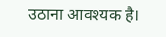उठाना आवश्यक है।